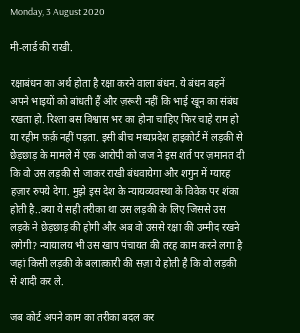Monday, 3 August 2020

मी-लार्ड की राखी.

रक्षाबंधन का अर्थ होता है रक्षा करने वाला बंधन. ये बंधन बहनें अपने भाइयों को बांधती हैं और ज़रूरी नहीं कि भाई खून का संबंध रखता हो. रिश्ता बस विश्वास भर का होना चाहिए फिर चाहे राम हो या रहीम फ़र्क़ नहीं पड़ता. इसी बीच मध्यप्रदेश हाइकोर्ट में लड़की से छेड़छाड़ के मामले में एक आरोपी को जज ने इस शर्त पर ज़मानत दी कि वो उस लड़की से जाकर राखी बंधवायेगा और शगुन में ग्यारह हज़ार रुपये देगा. मुझे इस देश के न्यायव्यवस्था के विवेक पर शंका होती है..क्या ये सही तरीका था उस लड़की के लिए जिससे उस लड़के ने छेड़छाड़ की होगी और अब वो उससे रक्षा की उम्मीद रखने लगेगी? न्यायालय भी उस खाप पंचायत की तरह काम करने लगा है जहां किसी लड़की के बलात्कारी की सज़ा ये होती है कि वो लड़की से शादी कर ले.

जब कोर्ट अपने काम का तरीका बदल कर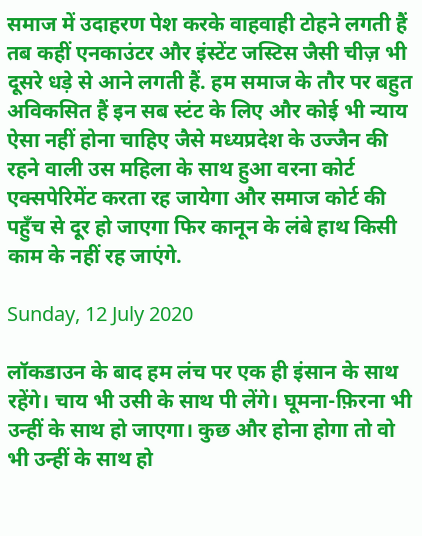समाज में उदाहरण पेश करके वाहवाही टोहने लगती हैं तब कहीं एनकाउंटर और इंस्टेंट जस्टिस जैसी चीज़ भी दूसरे धड़े से आने लगती हैं. हम समाज के तौर पर बहुत अविकसित हैं इन सब स्टंट के लिए और कोई भी न्याय ऐसा नहीं होना चाहिए जैसे मध्यप्रदेश के उज्जैन की रहने वाली उस महिला के साथ हुआ वरना कोर्ट एक्सपेरिमेंट करता रह जायेगा और समाज कोर्ट की पहुँच से दूर हो जाएगा फिर कानून के लंबे हाथ किसी काम के नहीं रह जाएंगे.

Sunday, 12 July 2020

लॉकडाउन के बाद हम लंच पर एक ही इंसान के साथ रहेंगे। चाय भी उसी के साथ पी लेंगे। घूमना-फ़िरना भी उन्हीं के साथ हो जाएगा। कुछ और होना होगा तो वो भी उन्हीं के साथ हो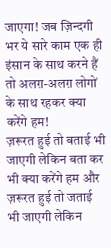जाएगा! जब ज़िन्दगी भर ये सारे काम एक ही इंसान के साथ करने हैं तो अलग़-अलग़ लोगों के साथ रहकर क्या करेंगे हम!
ज़रूरत हुई तो बताई भी जाएगी लेकिन बता कर भी क्या करेंगे हम और ज़रूरत हुई तो जताई भी जाएगी लेकिन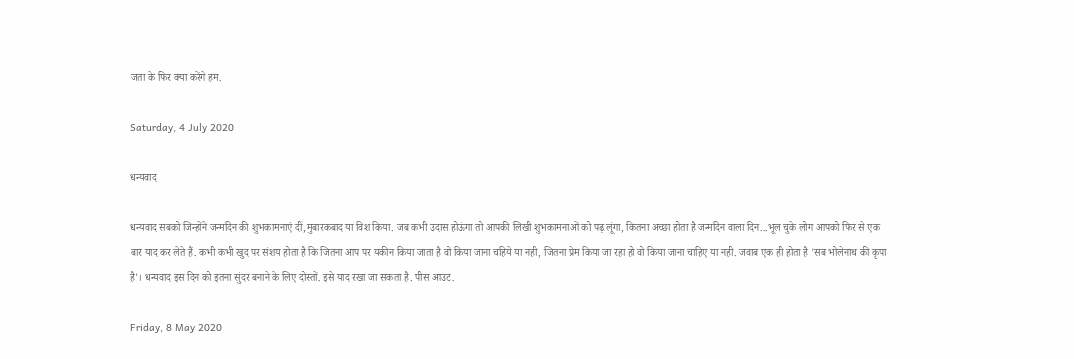जता के फिर क्या करेंगे हम.

Saturday, 4 July 2020

धन्यवाद

धन्यवाद सबको जिन्होंने जन्मदिन की शुभकामनाएं दीं,मुबारकबाद या विश किया. जब कभी उदास होऊंगा तो आपकी लिखी शुभकामनाओं को पढ़ लूंगा, कितना अच्छा होता है जन्मदिन वाला दिन...भूल चुके लोग आपको फिर से एक बार याद कर लेते हैं. कभी कभी खुद पर संशय होता है कि जितना आप पर यकीन किया जाता है वो किया जाना चहिये या नही, जितना प्रेम किया जा रहा हो वो किया जाना चाहिए या नही. जवाब एक ही होता है 'सब भोलेनाथ की कृपा है'। धन्यवाद इस दिन को इतना सुंदर बनाने के लिए दोस्तों. इसे याद रखा जा सकता है. पीस आउट.

Friday, 8 May 2020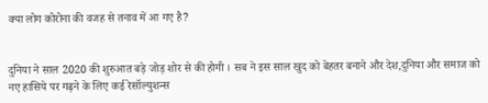क्या लोग कोरोना की वजह से तनाव में आ गए है?


दुनिया ने साल 2020 की शुरुआत बड़े जोड़ शोर से की होगी । सब ने इस साल खुद को बेहतर बनाने और देश,दुनिया और समाज को नए हासिये पर गढ़ने के लिए कई रेसॉल्युशन्स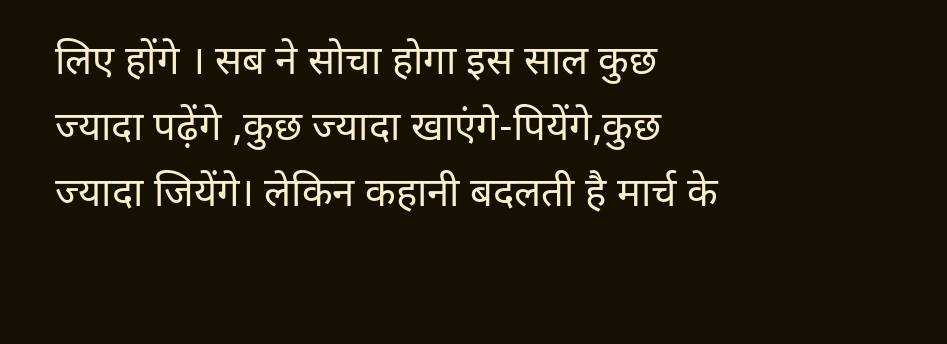लिए होंगे । सब ने सोचा होगा इस साल कुछ ज्यादा पढ़ेंगे ,कुछ ज्यादा खाएंगे-पियेंगे,कुछ ज्यादा जियेंगे। लेकिन कहानी बदलती है मार्च के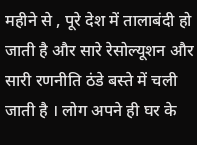महीने से , पूरे देश में तालाबंदी हो जाती है और सारे रेसोल्यूशन और सारी रणनीति ठंडे बस्ते में चली जाती है । लोग अपने ही घर के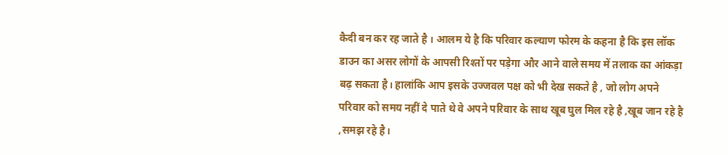कैदी बन कर रह जाते है । आलम ये है कि परिवार कल्याण फोरम के कहना है कि इस लॉक डाउन का असर लोगों के आपसी रिश्तों पर पड़ेगा और आने वाले समय में तलाक का आंकड़ा बढ़ सकता है। हालांकि आप इसके उज्जवल पक्ष को भी देख सकते है , जो लोग अपने परिवार को समय नहीं दे पाते थे वे अपने परिवार के साथ खूब घुल मिल रहे है ,खूब जान रहे है ,समझ रहे है।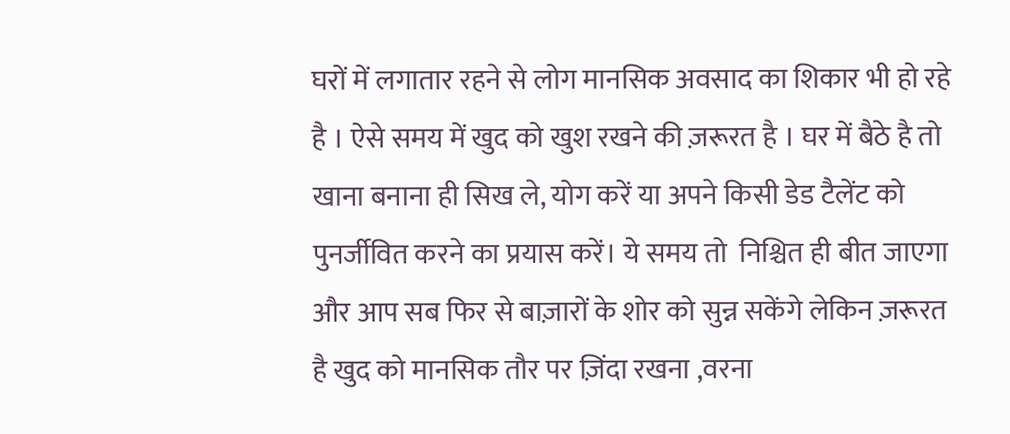घरों में लगातार रहने से लोग मानसिक अवसाद का शिकार भी हो रहे है । ऐसे समय में खुद को खुश रखने की ज़रूरत है । घर में बैठे है तो खाना बनाना ही सिख ले, योग करें या अपने किसी डेड टैलेंट को पुनर्जीवित करने का प्रयास करें। ये समय तो  निश्चित ही बीत जाएगा और आप सब फिर से बाज़ारों के शोर को सुन्न सकेंगे लेकिन ज़रूरत है खुद को मानसिक तौर पर ज़िंदा रखना ,वरना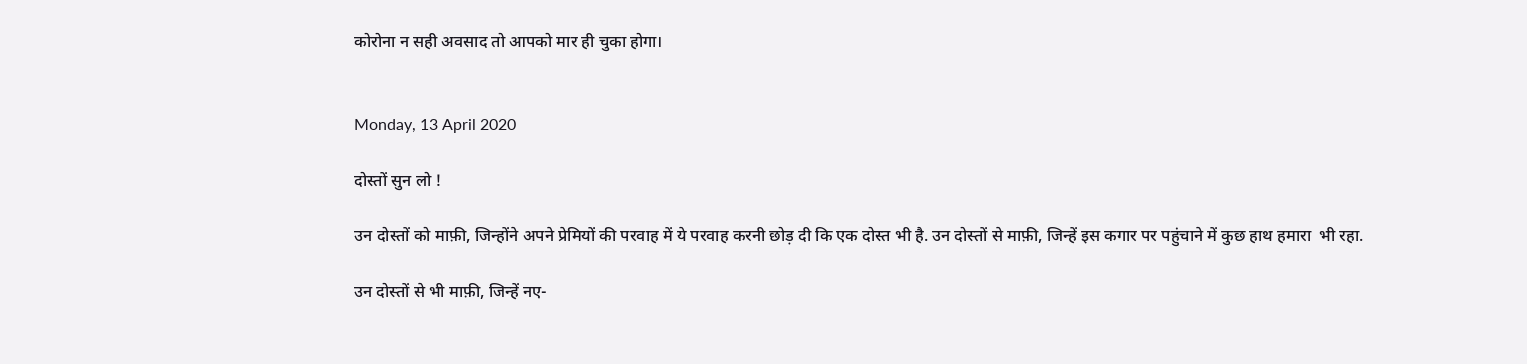कोरोना न सही अवसाद तो आपको मार ही चुका होगा।


Monday, 13 April 2020

दोस्तों सुन लो !

उन दोस्तों को माफ़ी, जिन्होंने अपने प्रेमियों की परवाह में ये परवाह करनी छोड़ दी कि एक दोस्त भी है. उन दोस्तों से माफ़ी, जिन्हें इस कगार पर पहुंचाने में कुछ हाथ हमारा  भी रहा.

उन दोस्तों से भी माफ़ी, जिन्हें नए-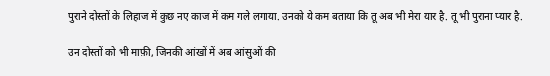पुराने दोस्तों के लिहाज में कुछ नए काज में कम गले लगाया. उनको ये कम बताया कि तू अब भी मेरा यार है. तू भी पुराना प्यार है.

उन दोस्तों को भी माफ़ी, जिनकी आंखों में अब आंसुओं की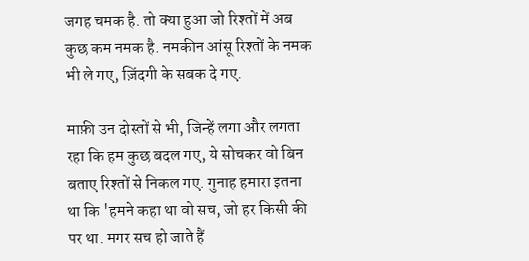जगह चमक है. तो क्या हुआ जो रिश्तों में अब कुछ कम नमक है. नमकीन आंसू रिश्तों के नमक भी ले गए, ज़िंदगी के सबक दे गए.

माफ़ी उन दोस्तों से भी, जिन्हें लगा और लगता रहा कि हम कुछ बदल गए, ये सोचकर वो बिन बताए रिश्तों से निकल गए. गुनाह हमारा इतना था कि 'हमने कहा था वो सच, जो हर किसी की पर था. मगर सच हो जाते हैं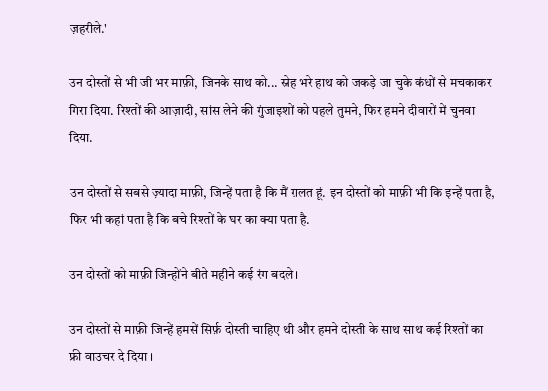ज़हरीले.'

उन दोस्तों से भी जी भर माफ़ी, जिनके साथ को... स्नेह भरे हाथ को जकड़े जा चुके कंधों से मचकाकर गिरा दिया. रिश्तों की आज़ादी, सांस लेने की गुंजाइशों को पहले तुमने, फिर हमने दीवारों में चुनवा दिया.

उन दोस्तों से सबसे ज़्यादा माफ़ी, जिन्हें पता है कि मैं ग़लत हूं. इन दोस्तों को माफ़ी भी कि इन्हें पता है, फिर भी कहां पता है कि बचे रिश्तों के घर का क्या पता है.

उन दोस्तों को माफ़ी जिन्होंने बीते महीने कई रंग बदले।

उन दोस्तों से माफ़ी जिन्हें हमसें सिर्फ़ दोस्ती चाहिए थी और हमने दोस्ती के साथ साथ कई रिश्तों का फ्री वाउचर दे दिया ।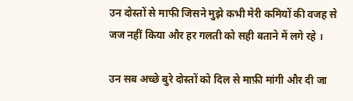उन दोस्तों से माफी जिसने मुझे कभी मेरी कमियों की वजह से जज नहीं किया और हर गलती को सही बताने में लगे रहे ।

उन सब अच्छे बुरे दोस्तों को दिल से माफ़ी मांगी और दी जा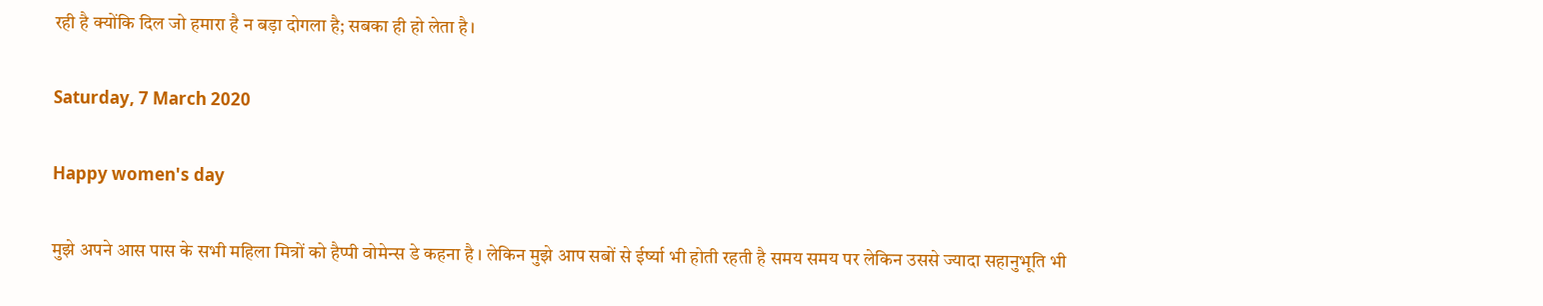रही है क्योंकि दिल जो हमारा है न बड़ा दोगला है; सबका ही हो लेता है।

Saturday, 7 March 2020

Happy women's day

मुझे अपने आस पास के सभी महिला मित्रों को हैप्पी वोमेन्स डे कहना है । लेकिन मुझे आप सबों से ईर्ष्या भी होती रहती है समय समय पर लेकिन उससे ज्यादा सहानुभूति भी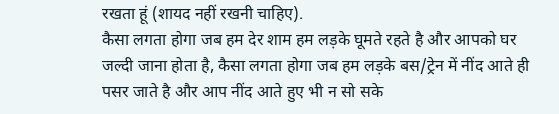रखता हूं (शायद नहीं रखनी चाहिए).
कैसा लगता होगा जब हम देर शाम हम लड़के घूमते रहते है और आपको घर जल्दी जाना होता है, कैसा लगता होगा जब हम लड़के बस/ट्रेन में नींद आते ही पसर जाते है और आप नींद आते हुए भी न सो सके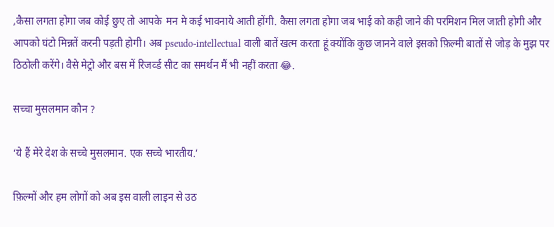,कैसा लगता होगा जब कोई छुए तो आपके  मन मे कई भावनाये आती होंगी. कैसा लगता होगा जब भाई को कही जाने की परमिशन मिल जाती होगी और आपको घंटो मिन्नतें करनी पड़ती होगी। अब pseudo-intellectual वाली बातें खत्म करता हूं क्योंकि कुछ जानने वाले इसको फ़िल्मी बातों से जोड़ के मुझ पर ठिठोली करेंगे। वैसे मेट्रो और बस में रिजर्व्ड सीट का समर्थन मैं भी नहीं करता 😂.

सच्चा मुसलमान कौन ?

‘ये हैं मेरे देश के सच्चे मुसलमान. एक सच्चे भारतीय.’

फ़िल्मों और हम लोगों को अब इस वाली लाइन से उठ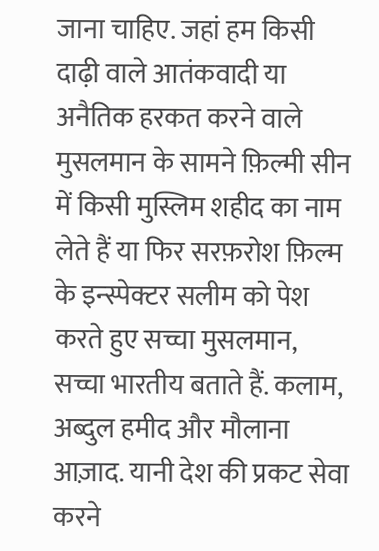जाना चाहिए. जहां हम किसी दाढ़ी वाले आतंकवादी या अनैतिक हरकत करने वाले मुसलमान के सामने फ़िल्मी सीन में किसी मुस्लिम शहीद का नाम लेते हैं या फिर सरफ़रोश फ़िल्म के इन्स्पेक्टर सलीम को पेश करते हुए सच्चा मुसलमान, सच्चा भारतीय बताते हैं. कलाम, अब्दुल हमीद और मौलाना आज़ाद. यानी देश की प्रकट सेवा करने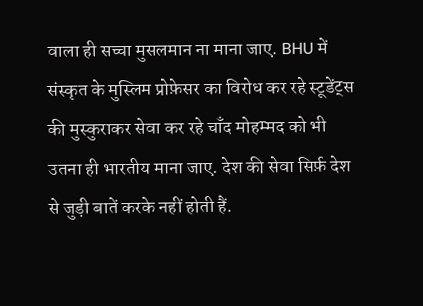वाला ही सच्चा मुसलमान ना माना जाए. BHU में संस्कृत के मुस्लिम प्रोफ़ेसर का विरोध कर रहे स्टूडेंट्स की मुस्कुराकर सेवा कर रहे चाँद मोहम्मद को भी उतना ही भारतीय माना जाए. देश की सेवा सिर्फ़ देश से जुड़ी बातें करके नहीं होती हैं.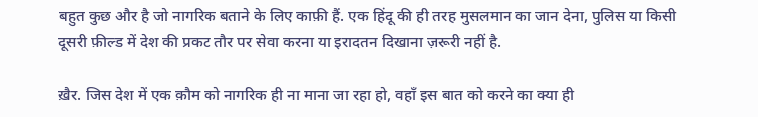बहुत कुछ और है जो नागरिक बताने के लिए काफ़ी हैं. एक हिंदू की ही तरह मुसलमान का जान देना, पुलिस या किसी दूसरी फ़ील्ड में देश की प्रकट तौर पर सेवा करना या इरादतन दिखाना ज़रूरी नहीं है.

ख़ैर. जिस देश में एक क़ौम को नागरिक ही ना माना जा रहा हो, वहाँ इस बात को करने का क्या ही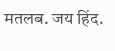मतलब. जय हिंद.